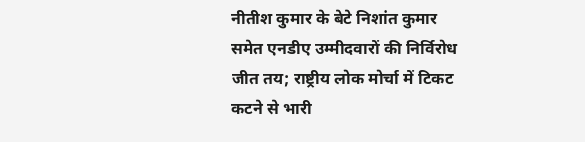नीतीश कुमार के बेटे निशांत कुमार समेत एनडीए उम्मीदवारों की निर्विरोध जीत तय; राष्ट्रीय लोक मोर्चा में टिकट कटने से भारी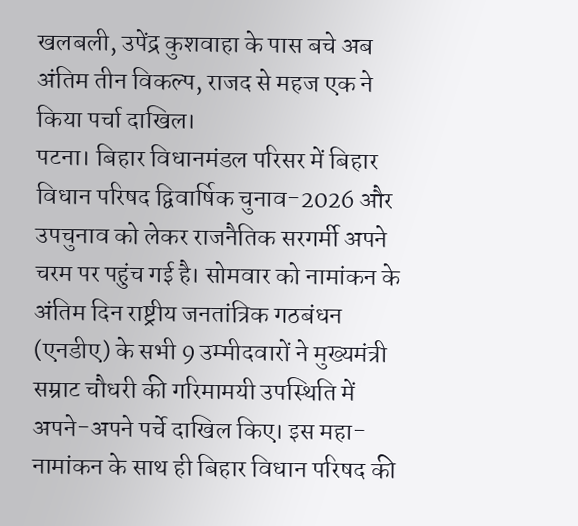खलबली, उपेंद्र कुशवाहा के पास बचे अब अंतिम तीन विकल्प, राजद से महज एक ने किया पर्चा दाखिल।
पटना। बिहार विधानमंडल परिसर में बिहार विधान परिषद द्विवार्षिक चुनाव-2026 और उपचुनाव को लेकर राजनैतिक सरगर्मी अपने चरम पर पहुंच गई है। सोमवार को नामांकन के अंतिम दिन राष्ट्रीय जनतांत्रिक गठबंधन (एनडीए) के सभी 9 उम्मीदवारों ने मुख्यमंत्री सम्राट चौधरी की गरिमामयी उपस्थिति में अपने-अपने पर्चे दाखिल किए। इस महा-नामांकन के साथ ही बिहार विधान परिषद की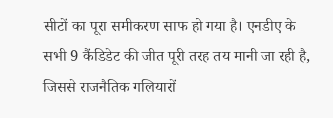सीटों का पूरा समीकरण साफ हो गया है। एनडीए के सभी 9 कैंडिडेट की जीत पूरी तरह तय मानी जा रही है, जिससे राजनैतिक गलियारों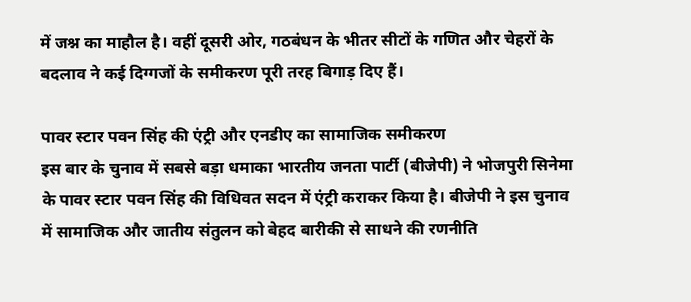में जश्न का माहौल है। वहीं दूसरी ओर, गठबंधन के भीतर सीटों के गणित और चेहरों के बदलाव ने कई दिग्गजों के समीकरण पूरी तरह बिगाड़ दिए हैं।

पावर स्टार पवन सिंह की एंट्री और एनडीए का सामाजिक समीकरण
इस बार के चुनाव में सबसे बड़ा धमाका भारतीय जनता पार्टी (बीजेपी) ने भोजपुरी सिनेमा के पावर स्टार पवन सिंह की विधिवत सदन में एंट्री कराकर किया है। बीजेपी ने इस चुनाव में सामाजिक और जातीय संतुलन को बेहद बारीकी से साधने की रणनीति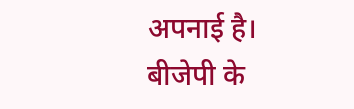अपनाई है। बीजेपी के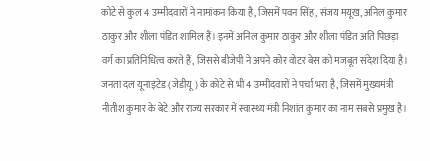कोटे से कुल 4 उम्मीदवारों ने नामांकन किया है, जिसमें पवन सिंह, संजय मयूख, अनिल कुमार ठाकुर और शीला पंडित शामिल हैं। इनमें अनिल कुमार ठाकुर और शीला पंडित अति पिछड़ा वर्ग का प्रतिनिधित्व करते हैं, जिससे बीजेपी ने अपने कोर वोटर बेस को मजबूत संदेश दिया है।
जनता दल यूनाइटेड (जेडीयू) के कोटे से भी 4 उम्मीदवारों ने पर्चा भरा है, जिसमें मुख्यमंत्री नीतीश कुमार के बेटे और राज्य सरकार में स्वास्थ्य मंत्री निशांत कुमार का नाम सबसे प्रमुख है।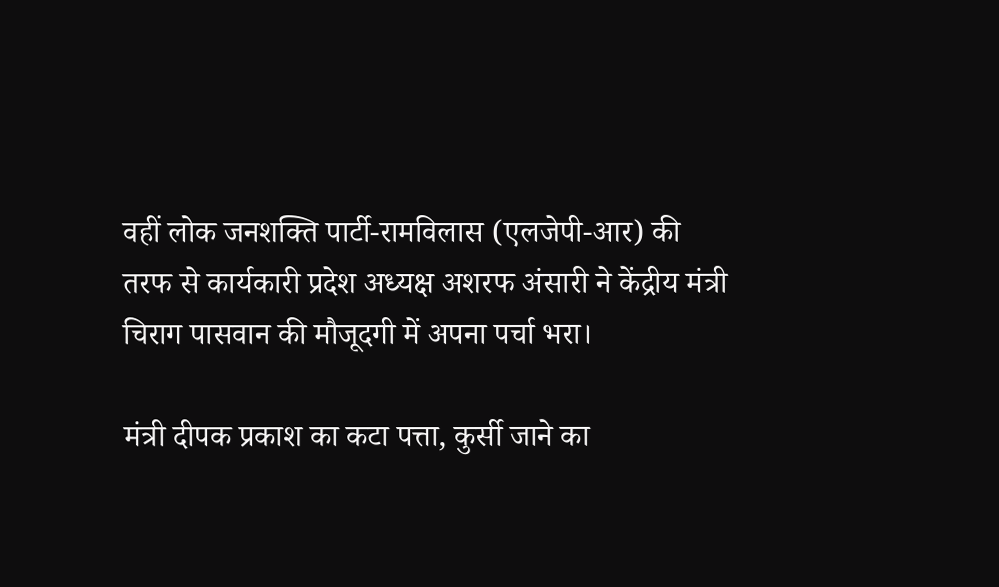वहीं लोक जनशक्ति पार्टी-रामविलास (एलजेपी-आर) की तरफ से कार्यकारी प्रदेश अध्यक्ष अशरफ अंसारी ने केंद्रीय मंत्री चिराग पासवान की मौजूदगी में अपना पर्चा भरा।

मंत्री दीपक प्रकाश का कटा पत्ता, कुर्सी जाने का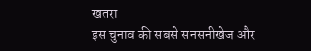खतरा
इस चुनाव की सबसे सनसनीखेज और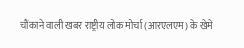चौंकाने वाली खबर राष्ट्रीय लोक मोर्चा (आरएलएम) के खेमे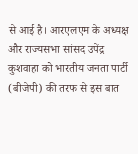से आई है। आरएलएम के अध्यक्ष और राज्यसभा सांसद उपेंद्र कुशवाहा को भारतीय जनता पार्टी (बीजेपी) की तरफ से इस बात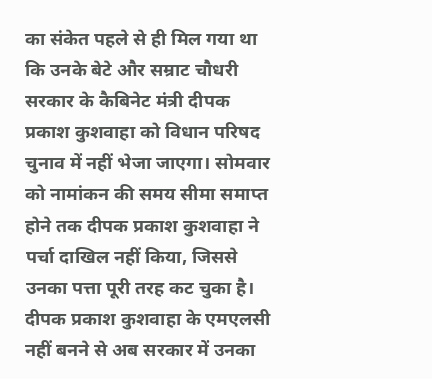का संकेत पहले से ही मिल गया था कि उनके बेटे और सम्राट चौधरी सरकार के कैबिनेट मंत्री दीपक प्रकाश कुशवाहा को विधान परिषद चुनाव में नहीं भेजा जाएगा। सोमवार को नामांकन की समय सीमा समाप्त होने तक दीपक प्रकाश कुशवाहा ने पर्चा दाखिल नहीं किया, जिससे उनका पत्ता पूरी तरह कट चुका है।
दीपक प्रकाश कुशवाहा के एमएलसी नहीं बनने से अब सरकार में उनका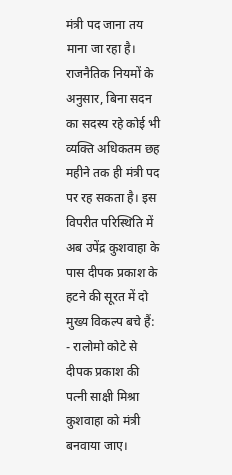मंत्री पद जाना तय माना जा रहा है। राजनैतिक नियमों के अनुसार, बिना सदन का सदस्य रहे कोई भी व्यक्ति अधिकतम छह महीने तक ही मंत्री पद पर रह सकता है। इस विपरीत परिस्थिति में अब उपेंद्र कुशवाहा के पास दीपक प्रकाश के हटने की सूरत में दो मुख्य विकल्प बचे हैं:
- रालोमो कोटे से दीपक प्रकाश की पत्नी साक्षी मिश्रा कुशवाहा को मंत्री बनवाया जाए।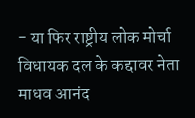- या फिर राष्ट्रीय लोक मोर्चा विधायक दल के कद्दावर नेता माधव आनंद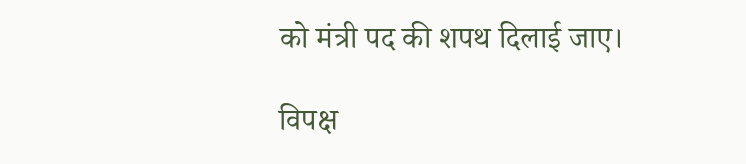को मंत्री पद की शपथ दिलाई जाए।

विपक्ष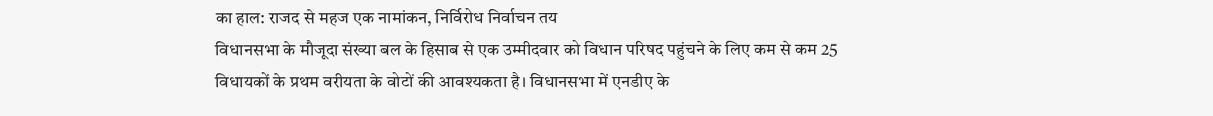का हाल: राजद से महज एक नामांकन, निर्विरोध निर्वाचन तय
विधानसभा के मौजूदा संख्या बल के हिसाब से एक उम्मीदवार को विधान परिषद पहुंचने के लिए कम से कम 25 विधायकों के प्रथम वरीयता के वोटों की आवश्यकता है। विधानसभा में एनडीए के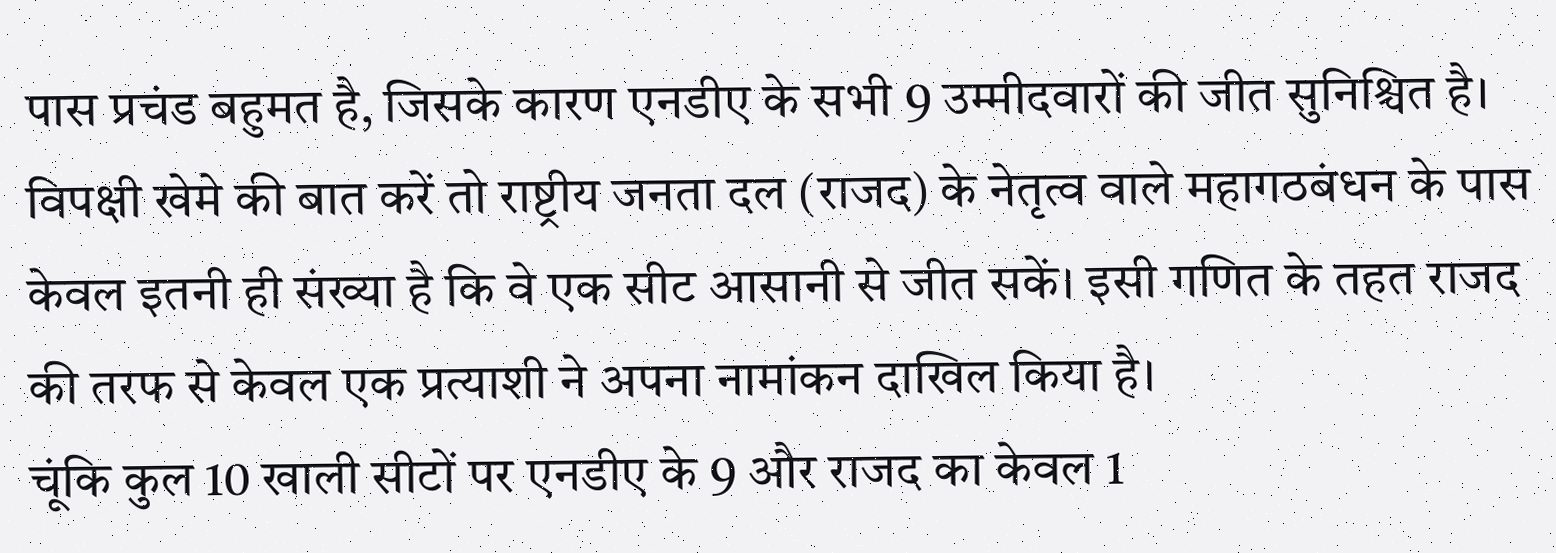पास प्रचंड बहुमत है, जिसके कारण एनडीए के सभी 9 उम्मीदवारों की जीत सुनिश्चित है। विपक्षी खेमे की बात करें तो राष्ट्रीय जनता दल (राजद) के नेतृत्व वाले महागठबंधन के पास केवल इतनी ही संख्या है कि वे एक सीट आसानी से जीत सकें। इसी गणित के तहत राजद की तरफ से केवल एक प्रत्याशी ने अपना नामांकन दाखिल किया है।
चूंकि कुल 10 खाली सीटों पर एनडीए के 9 और राजद का केवल 1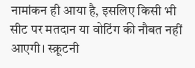नामांकन ही आया है, इसलिए किसी भी सीट पर मतदान या वोटिंग की नौबत नहीं आएगी। स्क्रूटनी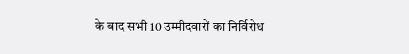के बाद सभी 10 उम्मीदवारों का निर्विरोध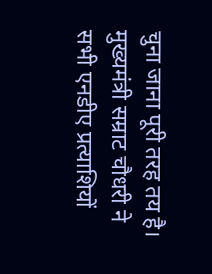चुना जाना पूरी तरह तय है। मुख्यमंत्री सम्राट चौधरी ने सभी एनडीए प्रत्याशियों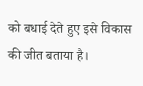को बधाई देते हुए इसे विकास की जीत बताया है।